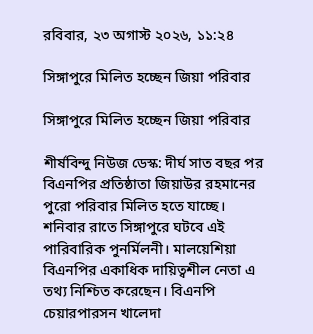রবিবার, ২৩ অগাস্ট ২০২৬, ১১:২৪

সিঙ্গাপুরে মিলিত হচ্ছেন জিয়া পরিবার

সিঙ্গাপুরে মিলিত হচ্ছেন জিয়া পরিবার

শীর্ষবিন্দু নিউজ ডেস্ক: দীর্ঘ সাত বছর পর বিএনপির প্রতিষ্ঠাতা জিয়াউর রহমানের পুরো পরিবার মিলিত হতে যাচ্ছে। শনিবার রাতে সিঙ্গাপুরে ঘটবে এই পারিবারিক পুনর্মিলনী। মালয়েশিয়া বিএনপির একাধিক দায়িত্বশীল নেতা এ তথ্য নিশ্চিত করেছেন। বিএনপি চেয়ারপারসন খালেদা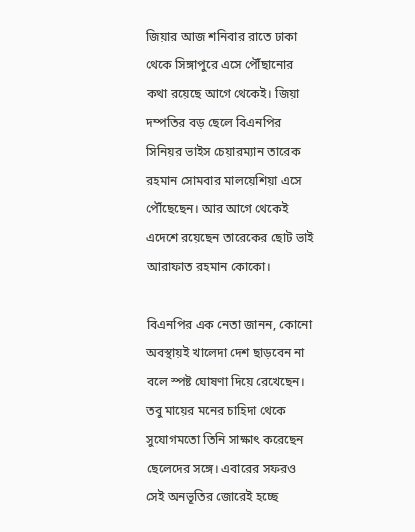জিয়ার আজ শনিবার রাতে ঢাকা থেকে সিঙ্গাপুরে এসে পৌঁছানোর কথা রয়েছে আগে থেকেই। জিয়া দম্পতির বড় ছেলে বিএনপির সিনিয়র ভাইস চেয়ারম্যান তারেক রহমান সোমবার মালয়েশিয়া এসে পৌঁছেছেন। আর আগে থেকেই এদেশে রয়েছেন তারেকের ছোট ভাই আরাফাত রহমান কোকো।

বিএনপির এক নেতা জানন, কোনো অবস্থায়ই খালেদা দেশ ছাড়বেন না বলে স্পষ্ট ঘোষণা দিয়ে রেখেছেন। তবু মায়ের মনের চাহিদা থেকে সুযোগমতো তিনি সাক্ষাৎ করেছেন ছেলেদের সঙ্গে। এবারের সফরও সেই অনভূতির জোরেই হচ্ছে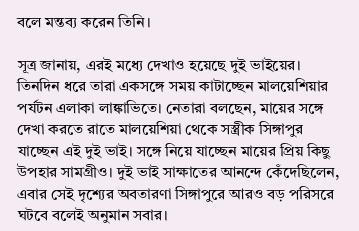বলে মন্তব্য করেন তিনি।

সূত্র জানায়, এরই মধ্যে দেখাও হয়েছে দুই ভাইয়ের। তিনদিন ধরে তারা একসঙ্গে সময় কাটাচ্ছেন মালয়েশিয়ার পর্যটন এলাকা লাঙ্কাভিতে। নেতারা বলছেন, মায়ের সঙ্গে দেখা করতে রাতে মালয়েশিয়া থেকে সস্ত্রীক সিঙ্গাপুর যাচ্ছেন এই দুই ভাই। সঙ্গে নিয়ে যাচ্ছেন মায়ের প্রিয় কিছু উপহার সামগ্রীও। দুই ভাই সাক্ষাতের আনন্দে কেঁদেছিলেন, এবার সেই দৃশ্যের অবতারণা সিঙ্গাপুরে আরও বড় পরিসরে ঘটবে বলেই অনুমান সবার।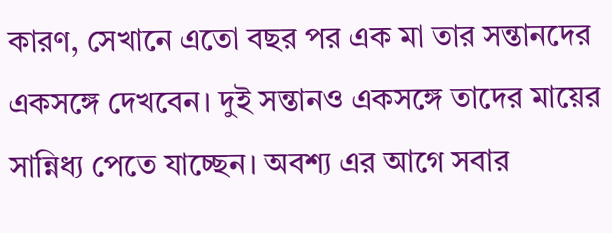কারণ, সেখানে এতো বছর পর এক মা তার সন্তানদের একসঙ্গে দেখবেন। দুই সন্তানও একসঙ্গে তাদের মায়ের সান্নিধ্য পেতে যাচ্ছেন। অবশ্য এর আগে সবার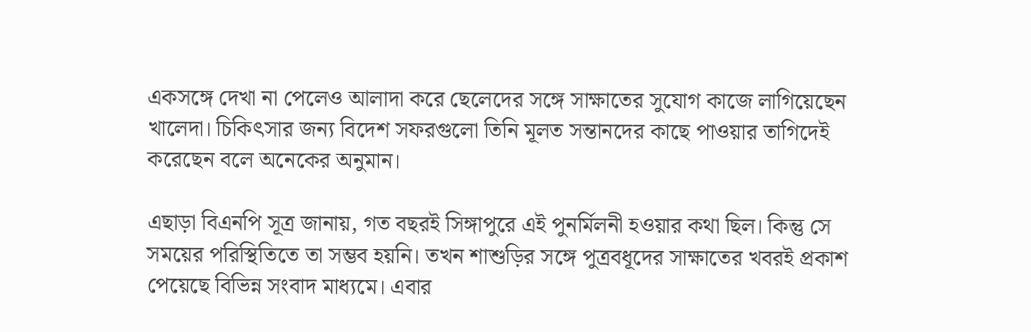একসঙ্গে দেখা না পেলেও আলাদা করে ছেলেদের সঙ্গে সাক্ষাতের সুযোগ কাজে লাগিয়েছেন খালেদা। চিকিৎসার জন্য বিদেশ সফরগুলো তিনি মূলত সন্তানদের কাছে পাওয়ার তাগিদেই করেছেন বলে অনেকের অনুমান।

এছাড়া বিএনপি সূত্র জানায়, গত বছরই সিঙ্গাপুরে এই পুনর্মিলনী হওয়ার কথা ছিল। কিন্তু সে সময়ের পরিস্থিতিতে তা সম্ভব হয়নি। তখন শাশুড়ির সঙ্গে পুত্রবধূদের সাক্ষাতের খবরই প্রকাশ পেয়েছে বিভিন্ন সংবাদ মাধ্যমে। এবার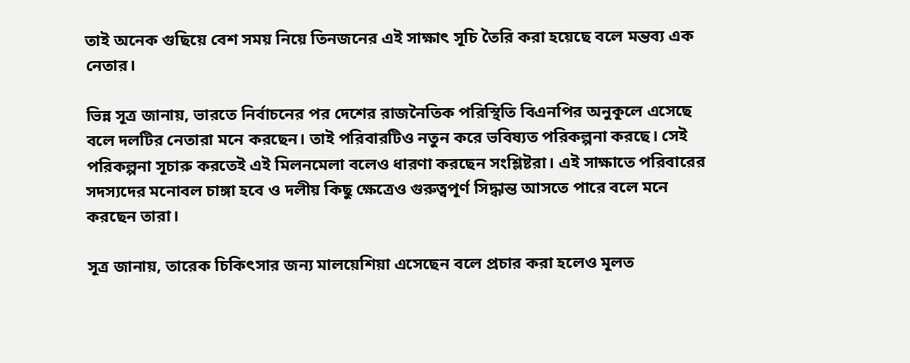তাই অনেক গুছিয়ে বেশ সময় নিয়ে তিনজনের এই সাক্ষাৎ সূচি তৈরি করা হয়েছে বলে মন্তব্য এক নেতার।

ভিন্ন সূত্র জানায়, ভারতে নির্বাচনের পর দেশের রাজনৈতিক পরিস্থিতি বিএনপির অনুকূলে এসেছে বলে দলটির নেতারা মনে করছেন। তাই পরিবারটিও নতুন করে ভবিষ্যত পরিকল্পনা করছে। সেই পরিকল্পনা সূচারু করতেই এই মিলনমেলা বলেও ধারণা করছেন সংশ্লিষ্টরা। এই সাক্ষাতে পরিবারের সদস্যদের মনোবল চাঙ্গা হবে ও দলীয় কিছু ক্ষেত্রেও গুরুত্বপূর্ণ সিদ্ধান্ত আসতে পারে বলে মনে করছেন তারা।

সূত্র জানায়, তারেক চিকিৎসার জন্য মালয়েশিয়া এসেছেন বলে প্রচার করা হলেও মূলত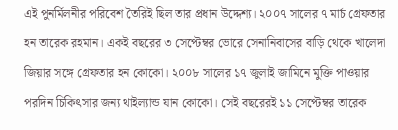এই পুনর্মিলনীর পরিবেশ তৈরিই ছিল তার প্রধান উদ্দেশ্য। ২০০৭ সালের ৭ মার্চ গ্রেফতার হন তারেক রহমান। একই বছরের ৩ সেপ্টেম্বর ভোরে সেনানিবাসের বাড়ি থেকে খালেদা জিয়ার সঙ্গে গ্রেফতার হন কোকো। ২০০৮ সালের ১৭ জুলাই জামিনে মুক্তি পাওয়ার পরদিন চিকিৎসার জন্য থাইল্যান্ড যান কোকো। সেই বছরেরই ১১ সেপ্টেম্বর তারেক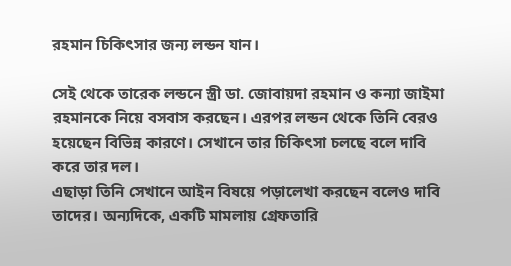রহমান চিকিৎসার জন্য লন্ডন যান।

সেই থেকে তারেক লন্ডনে স্ত্রী ডা. জোবায়দা রহমান ও কন্যা জাইমা রহমানকে নিয়ে বসবাস করছেন। এরপর লন্ডন থেকে তিনি বেরও হয়েছেন বিভিন্ন কারণে। সেখানে তার চিকিৎসা চলছে বলে দাবি করে তার দল।
এছাড়া তিনি সেখানে আইন বিষয়ে পড়ালেখা করছেন বলেও দাবি তাদের। অন্যদিকে, একটি মামলায় গ্রেফতারি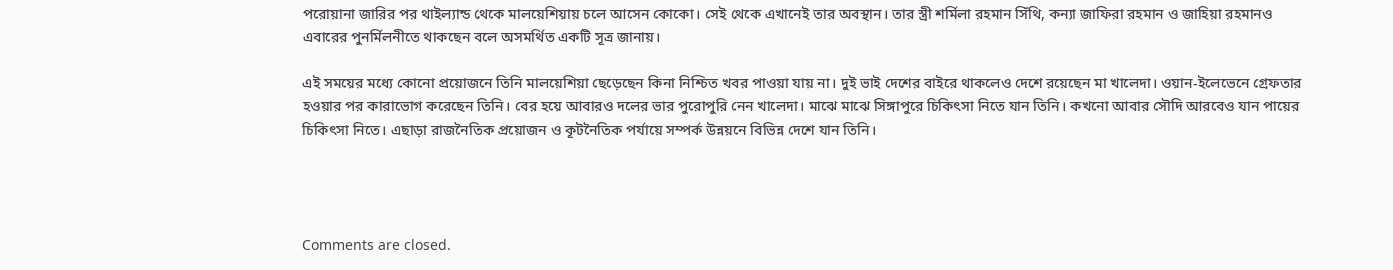পরোয়ানা জারির পর থাইল্যান্ড থেকে মালয়েশিয়ায় চলে আসেন কোকো। সেই থেকে এখানেই তার অবস্থান। তার স্ত্রী শর্মিলা রহমান সিঁথি, কন্যা জাফিরা রহমান ও জাহিয়া রহমানও এবারের পুনর্মিলনীতে থাকছেন বলে অসমর্থিত একটি সূত্র জানায়।

এই সময়ের মধ্যে কোনো প্রয়োজনে তিনি মালয়েশিয়া ছেড়েছেন কিনা নিশ্চিত খবর পাওয়া যায় না। দুই ভাই দেশের বাইরে থাকলেও দেশে রয়েছেন মা খালেদা। ওয়ান-ইলেভেনে গ্রেফতার হওয়ার পর কারাভোগ করেছেন তিনি। বের হয়ে আবারও দলের ভার পুরোপুরি নেন খালেদা। মাঝে মাঝে সিঙ্গাপুরে চিকিৎসা নিতে যান তিনি। কখনো আবার সৌদি আরবেও যান পায়ের চিকিৎসা নিতে। এছাড়া রাজনৈতিক প্রয়োজন ও কূটনৈতিক পর্যায়ে সম্পর্ক উন্নয়নে বিভিন্ন দেশে যান তিনি।




Comments are closed.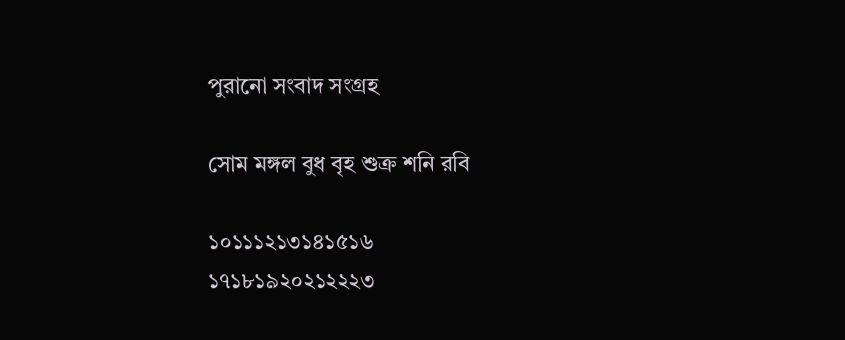পুরানো সংবাদ সংগ্রহ

সোম মঙ্গল বুধ বৃহ শুক্র শনি রবি

১০১১১২১৩১৪১৫১৬
১৭১৮১৯২০২১২২২৩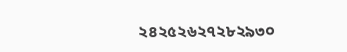২৪২৫২৬২৭২৮২৯৩০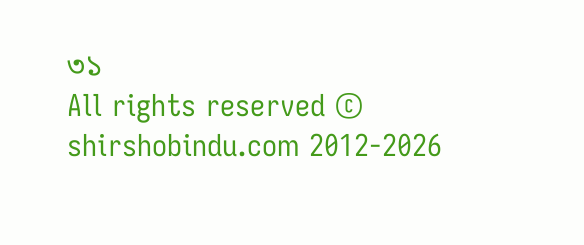৩১
All rights reserved © shirshobindu.com 2012-2026